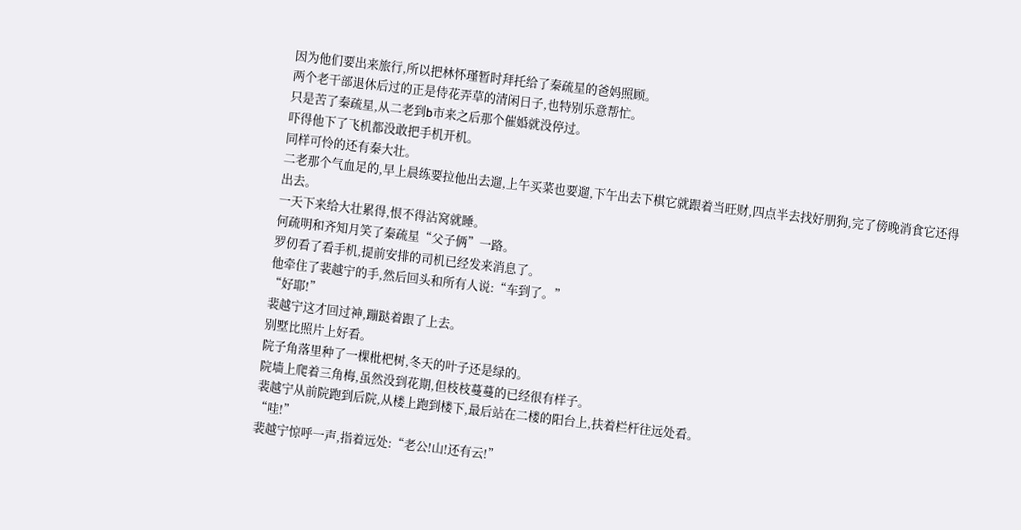因为他们要出来旅行,所以把林怀瑾暂时拜托给了秦疏星的爸妈照顾。
两个老干部退休后过的正是侍花弄草的清闲日子,也特别乐意帮忙。
只是苦了秦疏星,从二老到b市来之后那个催婚就没停过。
吓得他下了飞机都没敢把手机开机。
同样可怜的还有秦大壮。
二老那个气血足的,早上晨练要拉他出去遛,上午买菜也要遛,下午出去下棋它就跟着当旺财,四点半去找好朋狗,完了傍晚消食它还得出去。
一天下来给大壮累得,恨不得沾窝就睡。
何疏明和齐知月笑了秦疏星“父子俩”一路。
罗仞看了看手机,提前安排的司机已经发来消息了。
他牵住了裴越宁的手,然后回头和所有人说:“车到了。”
“好耶!”
裴越宁这才回过神,蹦跶着跟了上去。
别墅比照片上好看。
院子角落里种了一棵枇杷树,冬天的叶子还是绿的。
院墙上爬着三角梅,虽然没到花期,但枝枝蔓蔓的已经很有样子。
裴越宁从前院跑到后院,从楼上跑到楼下,最后站在二楼的阳台上,扶着栏杆往远处看。
“哇!”
裴越宁惊呼一声,指着远处:“老公!山!还有云!”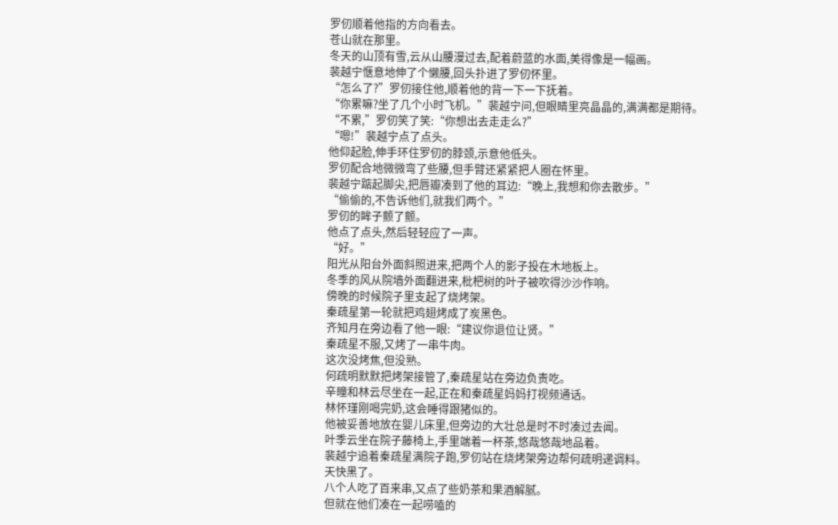罗仞顺着他指的方向看去。
苍山就在那里。
冬天的山顶有雪,云从山腰漫过去,配着蔚蓝的水面,美得像是一幅画。
裴越宁惬意地伸了个懒腰,回头扑进了罗仞怀里。
“怎么了?”罗仞接住他,顺着他的背一下一下抚着。
“你累嘛?坐了几个小时飞机。”裴越宁问,但眼睛里亮晶晶的,满满都是期待。
“不累,”罗仞笑了笑:“你想出去走走么?”
“嗯!”裴越宁点了点头。
他仰起脸,伸手环住罗仞的脖颈,示意他低头。
罗仞配合地微微弯了些腰,但手臂还紧紧把人圈在怀里。
裴越宁踮起脚尖,把唇瓣凑到了他的耳边:“晚上,我想和你去散步。”
“偷偷的,不告诉他们,就我们两个。”
罗仞的眸子颤了颤。
他点了点头,然后轻轻应了一声。
“好。”
阳光从阳台外面斜照进来,把两个人的影子投在木地板上。
冬季的风从院墙外面翻进来,枇杷树的叶子被吹得沙沙作响。
傍晚的时候院子里支起了烧烤架。
秦疏星第一轮就把鸡翅烤成了炭黑色。
齐知月在旁边看了他一眼:“建议你退位让贤。”
秦疏星不服,又烤了一串牛肉。
这次没烤焦,但没熟。
何疏明默默把烤架接管了,秦疏星站在旁边负责吃。
辛瞳和林云尽坐在一起,正在和秦疏星妈妈打视频通话。
林怀瑾刚喝完奶,这会睡得跟猪似的。
他被妥善地放在婴儿床里,但旁边的大壮总是时不时凑过去闻。
叶季云坐在院子藤椅上,手里端着一杯茶,悠哉悠哉地品着。
裴越宁追着秦疏星满院子跑,罗仞站在烧烤架旁边帮何疏明递调料。
天快黑了。
八个人吃了百来串,又点了些奶茶和果酒解腻。
但就在他们凑在一起唠嗑的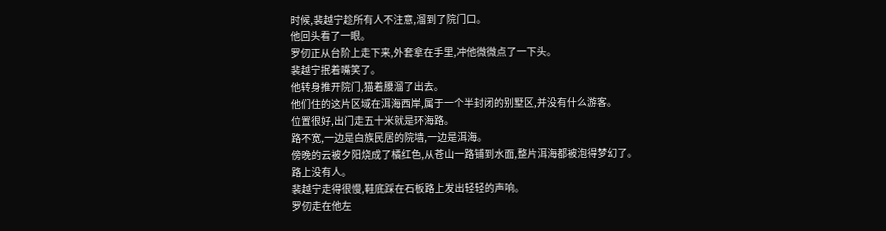时候,裴越宁趁所有人不注意,溜到了院门口。
他回头看了一眼。
罗仞正从台阶上走下来,外套拿在手里,冲他微微点了一下头。
裴越宁抿着嘴笑了。
他转身推开院门,猫着腰溜了出去。
他们住的这片区域在洱海西岸,属于一个半封闭的别墅区,并没有什么游客。
位置很好,出门走五十米就是环海路。
路不宽,一边是白族民居的院墙,一边是洱海。
傍晚的云被夕阳烧成了橘红色,从苍山一路铺到水面,整片洱海都被泡得梦幻了。
路上没有人。
裴越宁走得很慢,鞋底踩在石板路上发出轻轻的声响。
罗仞走在他左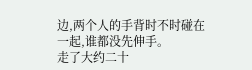边,两个人的手背时不时碰在一起,谁都没先伸手。
走了大约二十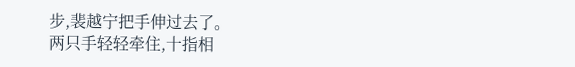步,裴越宁把手伸过去了。
两只手轻轻牵住,十指相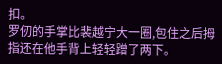扣。
罗仞的手掌比裴越宁大一圈,包住之后拇指还在他手背上轻轻蹭了两下。